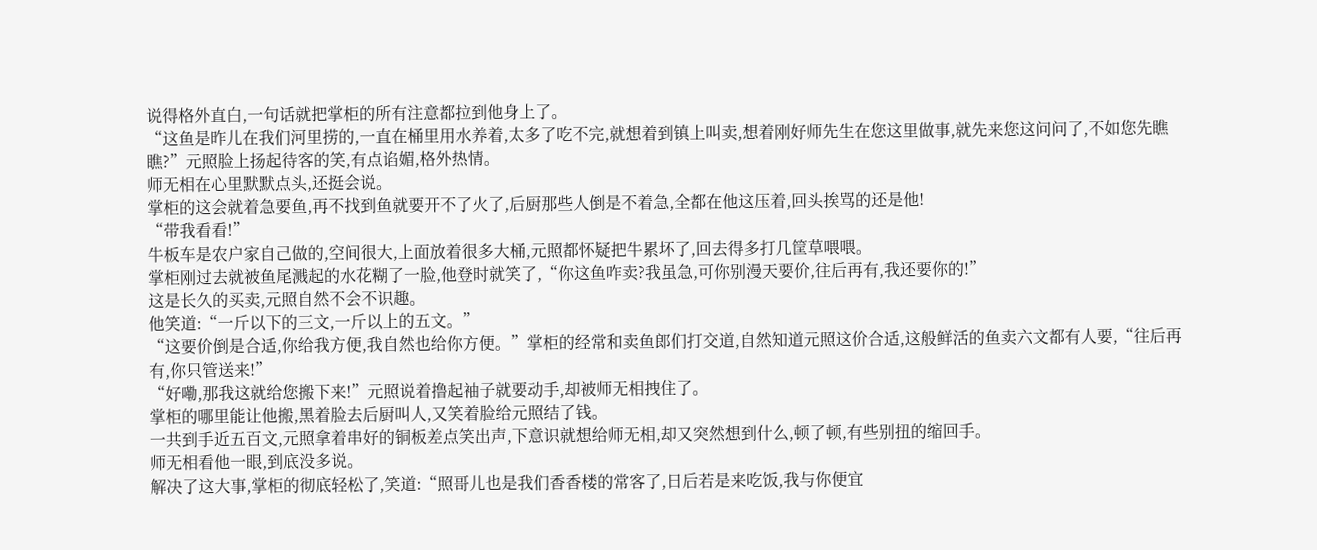说得格外直白,一句话就把掌柜的所有注意都拉到他身上了。
“这鱼是昨儿在我们河里捞的,一直在桶里用水养着,太多了吃不完,就想着到镇上叫卖,想着刚好师先生在您这里做事,就先来您这问问了,不如您先瞧瞧?”元照脸上扬起待客的笑,有点谄媚,格外热情。
师无相在心里默默点头,还挺会说。
掌柜的这会就着急要鱼,再不找到鱼就要开不了火了,后厨那些人倒是不着急,全都在他这压着,回头挨骂的还是他!
“带我看看!”
牛板车是农户家自己做的,空间很大,上面放着很多大桶,元照都怀疑把牛累坏了,回去得多打几筐草喂喂。
掌柜刚过去就被鱼尾溅起的水花糊了一脸,他登时就笑了,“你这鱼咋卖?我虽急,可你别漫天要价,往后再有,我还要你的!”
这是长久的买卖,元照自然不会不识趣。
他笑道:“一斤以下的三文,一斤以上的五文。”
“这要价倒是合适,你给我方便,我自然也给你方便。”掌柜的经常和卖鱼郎们打交道,自然知道元照这价合适,这般鲜活的鱼卖六文都有人要,“往后再有,你只管送来!”
“好嘞,那我这就给您搬下来!”元照说着撸起袖子就要动手,却被师无相拽住了。
掌柜的哪里能让他搬,黑着脸去后厨叫人,又笑着脸给元照结了钱。
一共到手近五百文,元照拿着串好的铜板差点笑出声,下意识就想给师无相,却又突然想到什么,顿了顿,有些别扭的缩回手。
师无相看他一眼,到底没多说。
解决了这大事,掌柜的彻底轻松了,笑道:“照哥儿也是我们香香楼的常客了,日后若是来吃饭,我与你便宜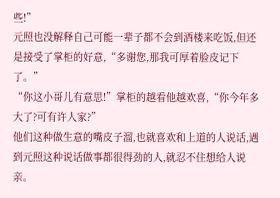些!”
元照也没解释自己可能一辈子都不会到酒楼来吃饭,但还是接受了掌柜的好意,“多谢您,那我可厚着脸皮记下了。”
“你这小哥儿有意思!”掌柜的越看他越欢喜,“你今年多大了?可有许人家?”
他们这种做生意的嘴皮子溜,也就喜欢和上道的人说话,遇到元照这种说话做事都很得劲的人,就忍不住想给人说亲。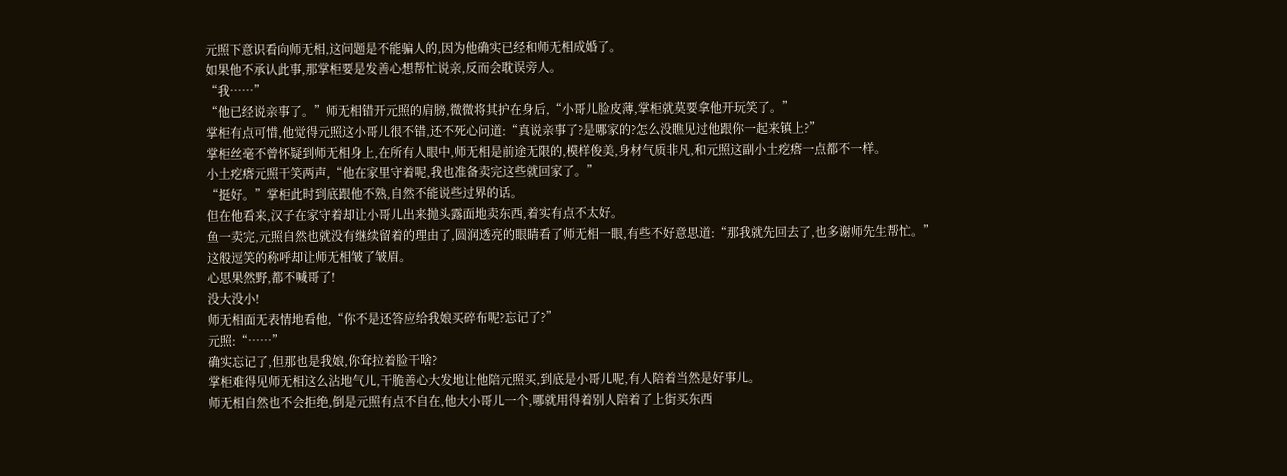元照下意识看向师无相,这问题是不能骗人的,因为他确实已经和师无相成婚了。
如果他不承认此事,那掌柜要是发善心想帮忙说亲,反而会耽误旁人。
“我……”
“他已经说亲事了。”师无相错开元照的肩膀,微微将其护在身后,“小哥儿脸皮薄,掌柜就莫要拿他开玩笑了。”
掌柜有点可惜,他觉得元照这小哥儿很不错,还不死心问道:“真说亲事了?是哪家的?怎么没瞧见过他跟你一起来镇上?”
掌柜丝毫不曾怀疑到师无相身上,在所有人眼中,师无相是前途无限的,模样俊美,身材气质非凡,和元照这副小土疙瘩一点都不一样。
小土疙瘩元照干笑两声,“他在家里守着呢,我也准备卖完这些就回家了。”
“挺好。”掌柜此时到底跟他不熟,自然不能说些过界的话。
但在他看来,汉子在家守着却让小哥儿出来抛头露面地卖东西,着实有点不太好。
鱼一卖完,元照自然也就没有继续留着的理由了,圆润透亮的眼睛看了师无相一眼,有些不好意思道:“那我就先回去了,也多谢师先生帮忙。”
这般逗笑的称呼却让师无相皱了皱眉。
心思果然野,都不喊哥了!
没大没小!
师无相面无表情地看他,“你不是还答应给我娘买碎布呢?忘记了?”
元照:“……”
确实忘记了,但那也是我娘,你耷拉着脸干啥?
掌柜难得见师无相这么沾地气儿,干脆善心大发地让他陪元照买,到底是小哥儿呢,有人陪着当然是好事儿。
师无相自然也不会拒绝,倒是元照有点不自在,他大小哥儿一个,哪就用得着别人陪着了上街买东西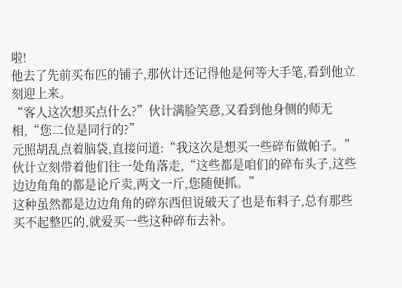啦!
他去了先前买布匹的铺子,那伙计还记得他是何等大手笔,看到他立刻迎上来。
“客人这次想买点什么?”伙计满脸笑意,又看到他身侧的师无相,“您二位是同行的?”
元照胡乱点着脑袋,直接问道:“我这次是想买一些碎布做帕子。”
伙计立刻带着他们往一处角落走,“这些都是咱们的碎布头子,这些边边角角的都是论斤卖,两文一斤,您随便抓。”
这种虽然都是边边角角的碎东西但说破天了也是布料子,总有那些买不起整匹的,就爱买一些这种碎布去补。